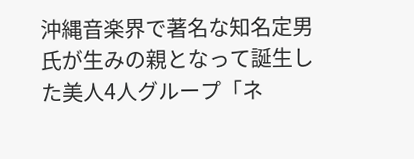沖縄音楽界で著名な知名定男氏が生みの親となって誕生した美人4人グループ「ネ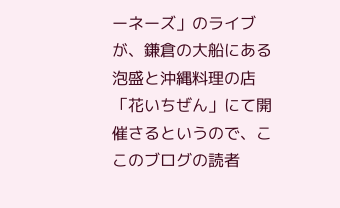ーネーズ」のライブが、鎌倉の大船にある泡盛と沖縄料理の店「花いちぜん」にて開催さるというので、ここのブログの読者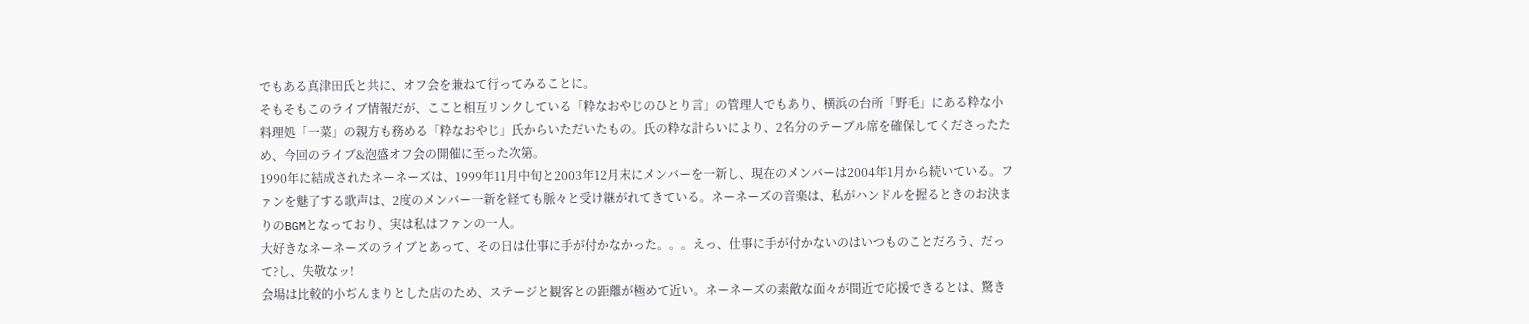でもある真津田氏と共に、オフ会を兼ねて行ってみることに。
そもそもこのライブ情報だが、ここと相互リンクしている「粋なおやじのひとり言」の管理人でもあり、横浜の台所「野毛」にある粋な小料理処「一菜」の親方も務める「粋なおやじ」氏からいただいたもの。氏の粋な計らいにより、2名分のテーブル席を確保してくださったため、今回のライブ&泡盛オフ会の開催に至った次第。
1990年に結成されたネーネーズは、1999年11月中旬と2003年12月末にメンバーを一新し、現在のメンバーは2004年1月から続いている。ファンを魅了する歌声は、2度のメンバー一新を経ても脈々と受け継がれてきている。ネーネーズの音楽は、私がハンドルを握るときのお決まりのBGMとなっており、実は私はファンの一人。
大好きなネーネーズのライブとあって、その日は仕事に手が付かなかった。。。えっ、仕事に手が付かないのはいつものことだろう、だって?し、失敬なッ!
会場は比較的小ぢんまりとした店のため、ステージと観客との距離が極めて近い。ネーネーズの素敵な面々が間近で応援できるとは、驚き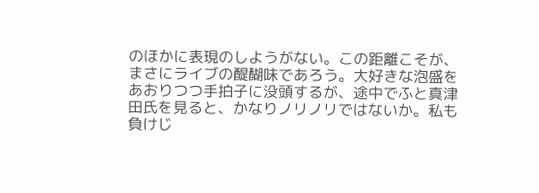のほかに表現のしようがない。この距離こそが、まさにライブの醍醐味であろう。大好きな泡盛をあおりつつ手拍子に没頭するが、途中でふと真津田氏を見ると、かなりノリノリではないか。私も負けじ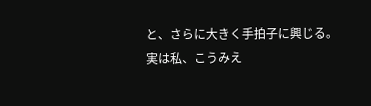と、さらに大きく手拍子に興じる。
実は私、こうみえ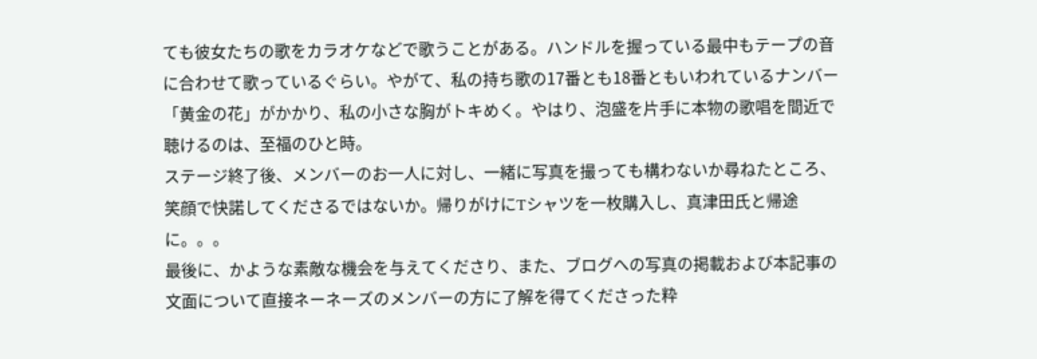ても彼女たちの歌をカラオケなどで歌うことがある。ハンドルを握っている最中もテープの音に合わせて歌っているぐらい。やがて、私の持ち歌の17番とも18番ともいわれているナンバー「黄金の花」がかかり、私の小さな胸がトキめく。やはり、泡盛を片手に本物の歌唱を間近で聴けるのは、至福のひと時。
ステージ終了後、メンバーのお一人に対し、一緒に写真を撮っても構わないか尋ねたところ、笑顔で快諾してくださるではないか。帰りがけにTシャツを一枚購入し、真津田氏と帰途に。。。
最後に、かような素敵な機会を与えてくださり、また、ブログへの写真の掲載および本記事の文面について直接ネーネーズのメンバーの方に了解を得てくださった粋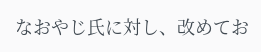なおやじ氏に対し、改めてお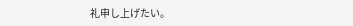礼申し上げたい。